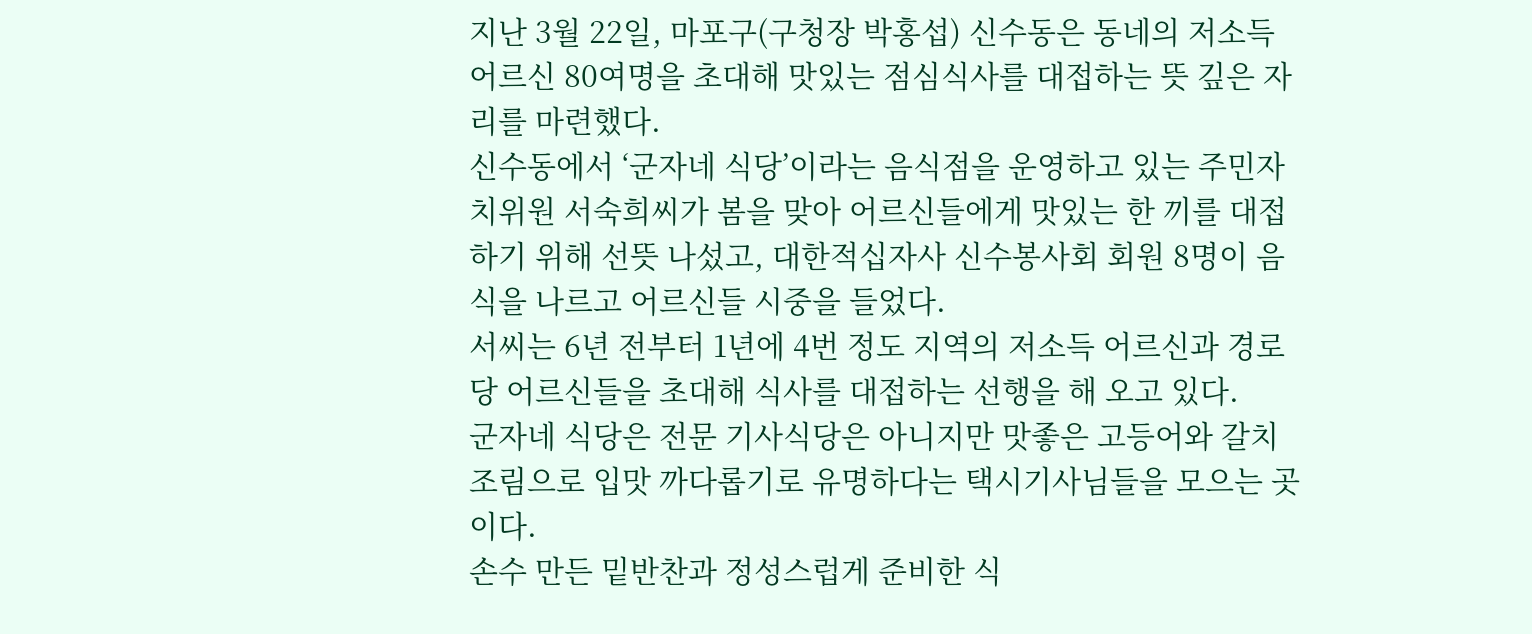지난 3월 22일, 마포구(구청장 박홍섭) 신수동은 동네의 저소득 어르신 80여명을 초대해 맛있는 점심식사를 대접하는 뜻 깊은 자리를 마련했다.
신수동에서 ‘군자네 식당’이라는 음식점을 운영하고 있는 주민자치위원 서숙희씨가 봄을 맞아 어르신들에게 맛있는 한 끼를 대접하기 위해 선뜻 나섰고, 대한적십자사 신수봉사회 회원 8명이 음식을 나르고 어르신들 시중을 들었다.
서씨는 6년 전부터 1년에 4번 정도 지역의 저소득 어르신과 경로당 어르신들을 초대해 식사를 대접하는 선행을 해 오고 있다.
군자네 식당은 전문 기사식당은 아니지만 맛좋은 고등어와 갈치조림으로 입맛 까다롭기로 유명하다는 택시기사님들을 모으는 곳이다.
손수 만든 밑반찬과 정성스럽게 준비한 식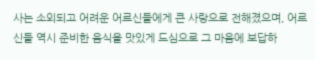사는 소외되고 어려운 어르신들에게 큰 사랑으로 전해졌으며, 어르신들 역시 준비한 음식을 맛있게 드심으로 그 마음에 보답하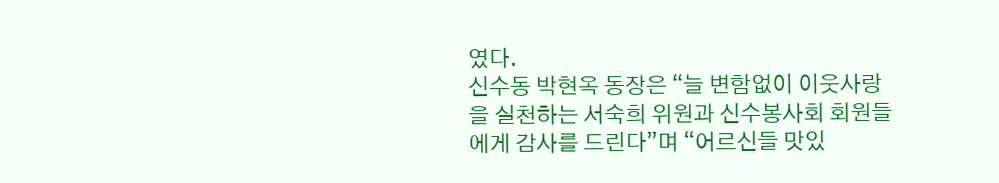였다.
신수동 박현옥 동장은 “늘 변함없이 이웃사랑을 실천하는 서숙희 위원과 신수봉사회 회원들에게 감사를 드린다”며 “어르신들 맛있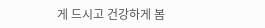게 드시고 건강하게 봄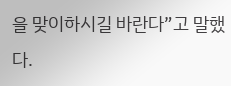을 맞이하시길 바란다”고 말했다.